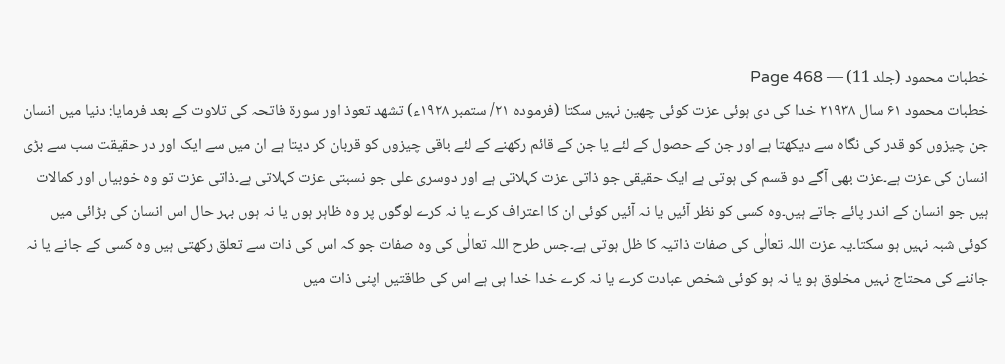خطبات محمود (جلد 11) — Page 468
خطبات محمود ۶۱ سال ۲۱۹۳۸ خدا کی دی ہوئی عزت کوئی چھین نہیں سکتا (فرموده ۲۱/ ستمبر ۱۹۲۸ء) تشهد تعوذ اور سورۃ فاتحہ کی تلاوت کے بعد فرمایا: دنیا میں انسان جن چیزوں کو قدر کی نگاہ سے دیکھتا ہے اور جن کے حصول کے لئے یا جن کے قائم رکھنے کے لئے باقی چیزوں کو قربان کر دیتا ہے ان میں سے ایک اور در حقیقت سب سے بڑی انسان کی عزت ہے۔عزت بھی آگے دو قسم کی ہوتی ہے ایک حقیقی جو ذاتی عزت کہلاتی ہے اور دوسری علی جو نسبتی عزت کہلاتی ہے۔ذاتی عزت تو وہ خوبیاں اور کمالات ہیں جو انسان کے اندر پائے جاتے ہیں۔وہ کسی کو نظر آئیں یا نہ آئیں کوئی ان کا اعتراف کرے یا نہ کرے لوگوں پر وہ ظاہر ہوں یا نہ ہوں بہر حال اس انسان کی بڑائی میں کوئی شبہ نہیں ہو سکتا۔یہ عزت اللہ تعالٰی کی صفات ذاتیہ کا ظل ہوتی ہے۔جس طرح اللہ تعالٰی کی وہ صفات جو کہ اس کی ذات سے تعلق رکھتی ہیں وہ کسی کے جانے یا نہ جاننے کی محتاج نہیں مخلوق ہو یا نہ ہو کوئی شخص عبادت کرے یا نہ کرے خدا خدا ہی ہے اس کی طاقتیں اپنی ذات میں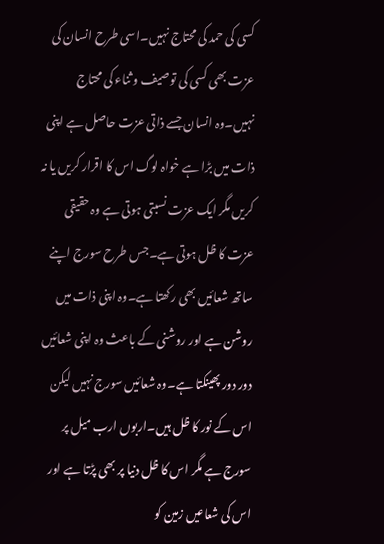کسی کی حمد کی محتاج نہیں۔اسی طرح انسان کی عزت بھی کسی کی توصیف و ثناء کی محتاج نہیں۔وہ انسان جسے ذاتی عزت حاصل ہے اپنی ذات میں بڑا ہے خواہ لوگ اس کا اقرار کریں یا نہ کریں مگر ایک عزت نسبتی ہوتی ہے وہ حقیقی عزت کا ظل ہوتی ہے۔جس طرح سورج اپنے ساتھ شعائیں بھی رکھتا ہے۔وہ اپنی ذات میں روشن ہے اور روشنی کے باعث وہ اپنی شعائیں دور دور پھینکتا ہے۔وہ شعائیں سورج نہیں لیکن اس کے نور کا ظل ہیں۔اربوں ارب میل پر سورج ہے مگر اس کا ظل دنیا پر بھی پڑتا ہے اور اس کی شعاعیں زمین کو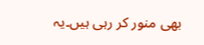بھی منور کر رہی ہیں۔یہ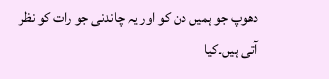دھوپ جو ہمیں دن کو اور یہ چاندنی جو رات کو نظر آتی ہیں۔کیا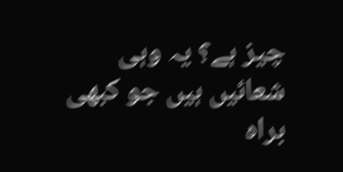چیز ہے؟ یہ وہی شعائیں ہیں جو کبھی براہ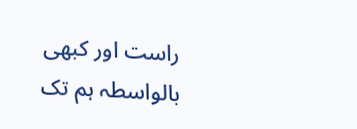راست اور کبھی بالواسطہ ہم تک